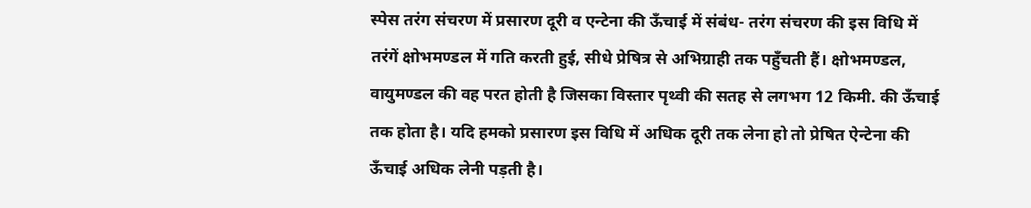स्पेस तरंग संचरण में प्रसारण दूरी व एन्टेना की ऊँचाई में संबंध- तरंग संचरण की इस विधि में तरंगें क्षोभमण्डल में गति करती हुई, सीधे प्रेषित्र से अभिग्राही तक पहुँचती हैं। क्षोभमण्डल, वायुमण्डल की वह परत होती है जिसका विस्तार पृथ्वी की सतह से लगभग 12 किमी. की ऊँचाई तक होता है। यदि हमको प्रसारण इस विधि में अधिक दूरी तक लेना हो तो प्रेषित ऐन्टेना की ऊँचाई अधिक लेनी पड़ती है।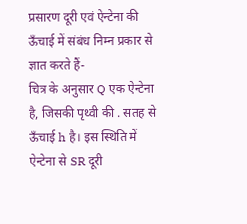प्रसारण दूरी एवं ऐन्टेना की ऊँचाई में संबंध निम्न प्रकार से ज्ञात करते हैं-
चित्र के अनुसार Q एक ऐन्टेना है, जिसकी पृथ्वी की . सतह से ऊँचाई h है। इस स्थिति में ऐन्टेना से SR दूरी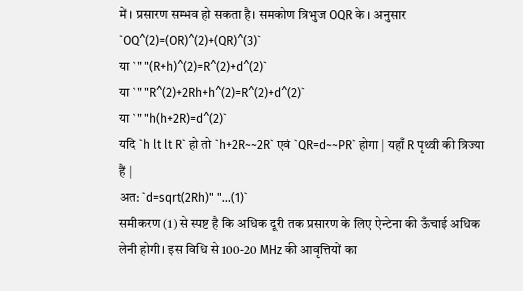में । प्रसारण सम्भव हो सकता है। समकोण त्रिभुज OQR के । अनुसार
`OQ^(2)=(OR)^(2)+(QR)^(3)`
या `" "(R+h)^(2)=R^(2)+d^(2)`
या `" "R^(2)+2Rh+h^(2)=R^(2)+d^(2)`
या `" "h(h+2R)=d^(2)`
यदि `h lt lt R` हो तो `h+2R~~2R` एवं `QR=d~~PR` होगा | यहाँ R पृथ्वी की त्रिज्या हैं |
अत: `d=sqrt(2Rh)" "...(1)`
समीकरण (1) से स्पष्ट है कि अधिक दूरी तक प्रसारण के लिए ऐन्टेना की ऊँचाई अधिक लेनी होगी। इस विधि से 100-20 MHz की आवृत्तियों का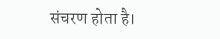संचरण होता है।